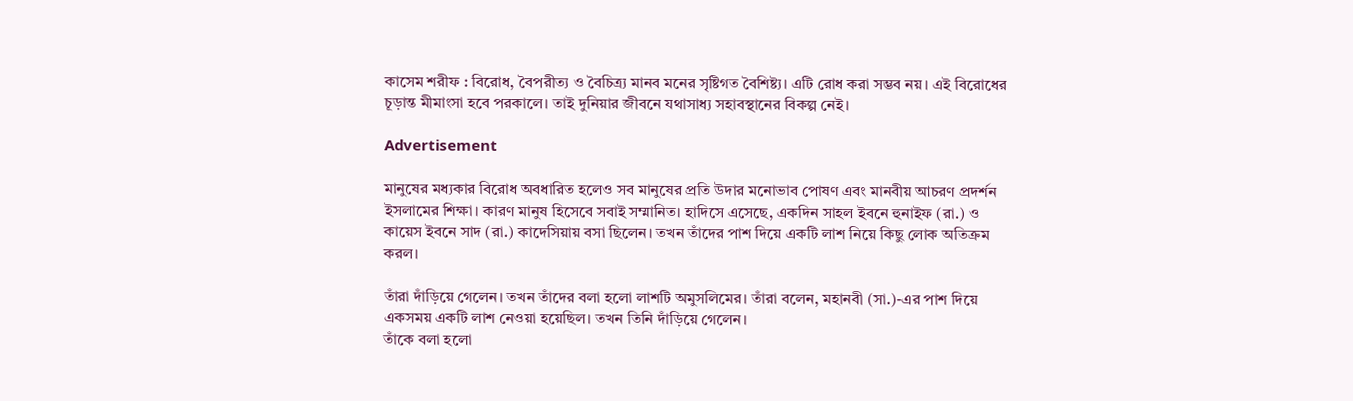কাসেম শরীফ : বিরোধ, বৈপরীত্য ও বৈচিত্র্য মানব মনের সৃষ্টিগত বৈশিষ্ট্য। এটি রোধ করা সম্ভব নয়। এই বিরোধের চূড়ান্ত মীমাংসা হবে পরকালে। তাই দুনিয়ার জীবনে যথাসাধ্য সহাবস্থানের বিকল্প নেই।

Advertisement

মানুষের মধ্যকার বিরোধ অবধারিত হলেও সব মানুষের প্রতি উদার মনোভাব পোষণ এবং মানবীয় আচরণ প্রদর্শন ইসলামের শিক্ষা। কারণ মানুষ হিসেবে সবাই সম্মানিত। হাদিসে এসেছে, একদিন সাহল ইবনে হুনাইফ (রা.) ও কায়েস ইবনে সাদ (রা.) কাদেসিয়ায় বসা ছিলেন। তখন তাঁদের পাশ দিয়ে একটি লাশ নিয়ে কিছু লোক অতিক্রম করল।

তাঁরা দাঁড়িয়ে গেলেন। তখন তাঁদের বলা হলো লাশটি অমুসলিমের। তাঁরা বলেন, মহানবী (সা.)-এর পাশ দিয়ে একসময় একটি লাশ নেওয়া হয়েছিল। তখন তিনি দাঁড়িয়ে গেলেন।
তাঁকে বলা হলো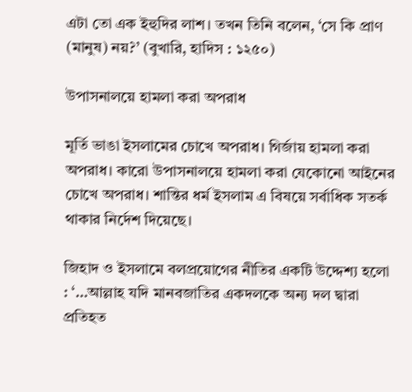এটা তো এক ইহুদির লাশ। তখন তিনি বলেন, ‘সে কি প্রাণ (মানুষ) নয়?’ (বুখারি, হাদিস : ১২৫০)

উপাসনালয়ে হামলা করা অপরাধ

মূর্তি ভাঙা ইসলামের চোখে অপরাধ। গির্জায় হামলা করা অপরাধ। কারো উপাসনালয়ে হামলা করা যেকোনো আইনের চোখে অপরাধ। শান্তির ধর্ম ইসলাম এ বিষয়ে সর্বাধিক সতর্ক থাকার নির্দেশ দিয়েছে।

জিহাদ ও ইসলামে বলপ্রয়োগের নীতির একটি উদ্দেশ্য হলো : ‘…আল্লাহ যদি মানবজাতির একদলকে অন্য দল দ্বারা প্রতিহত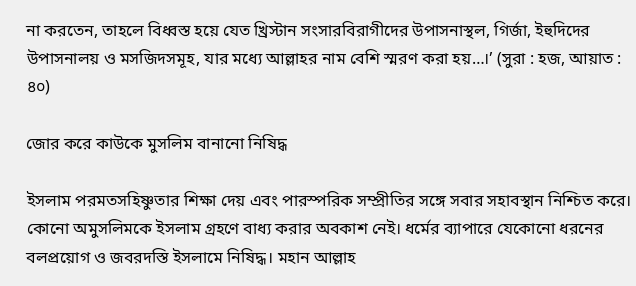না করতেন, তাহলে বিধ্বস্ত হয়ে যেত খ্রিস্টান সংসারবিরাগীদের উপাসনাস্থল, গির্জা, ইহুদিদের উপাসনালয় ও মসজিদসমূহ, যার মধ্যে আল্লাহর নাম বেশি স্মরণ করা হয়…।’ (সুরা : হজ, আয়াত : ৪০)

জোর করে কাউকে মুসলিম বানানো নিষিদ্ধ

ইসলাম পরমতসহিষ্ণুতার শিক্ষা দেয় এবং পারস্পরিক সম্প্রীতির সঙ্গে সবার সহাবস্থান নিশ্চিত করে। কোনো অমুসলিমকে ইসলাম গ্রহণে বাধ্য করার অবকাশ নেই। ধর্মের ব্যাপারে যেকোনো ধরনের বলপ্রয়োগ ও জবরদস্তি ইসলামে নিষিদ্ধ। মহান আল্লাহ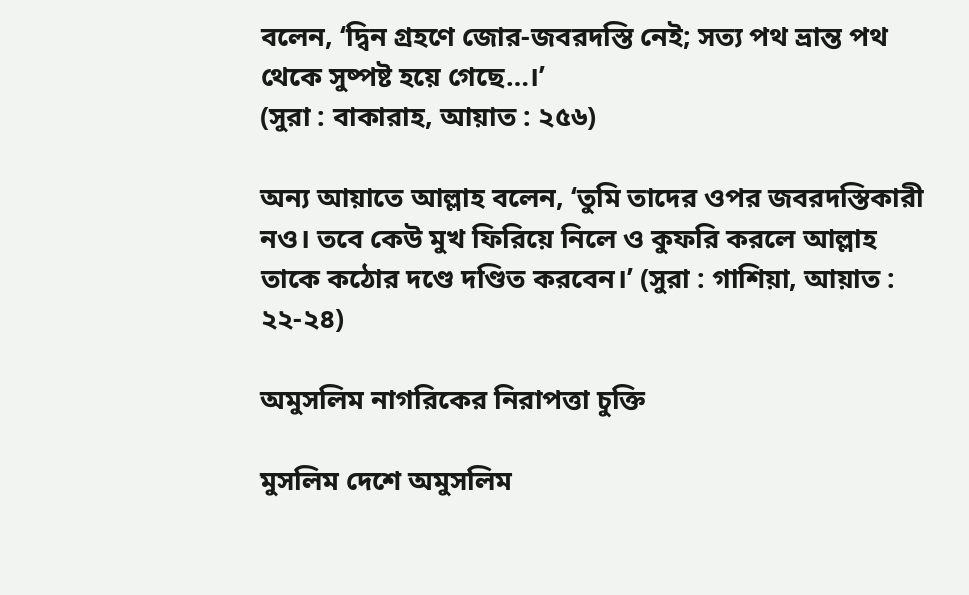বলেন, ‘দ্বিন গ্রহণে জোর-জবরদস্তি নেই; সত্য পথ ভ্রান্ত পথ থেকে সুষ্পষ্ট হয়ে গেছে…।’
(সুরা : বাকারাহ, আয়াত : ২৫৬)

অন্য আয়াতে আল্লাহ বলেন, ‘তুমি তাদের ওপর জবরদস্তিকারী নও। তবে কেউ মুখ ফিরিয়ে নিলে ও কুফরি করলে আল্লাহ তাকে কঠোর দণ্ডে দণ্ডিত করবেন।’ (সুরা : গাশিয়া, আয়াত : ২২-২৪)

অমুসলিম নাগরিকের নিরাপত্তা চুক্তি

মুসলিম দেশে অমুসলিম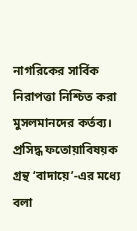নাগরিকের সার্বিক নিরাপত্তা নিশ্চিত করা মুসলমানদের কর্তব্য। প্রসিদ্ধ ফতোয়াবিষয়ক গ্রন্থ ‘বাদায়ে’-এর মধ্যে বলা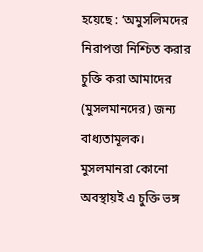হয়েছে : ‘অমুসলিমদের নিরাপত্তা নিশ্চিত করার চুক্তি করা আমাদের (মুসলমানদের) জন্য বাধ্যতামূলক। মুসলমানরা কোনো অবস্থায়ই এ চুক্তি ভঙ্গ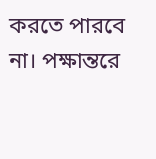করতে পারবে না। পক্ষান্তরে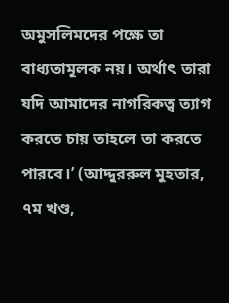অমুসলিমদের পক্ষে তা বাধ্যতামূলক নয়। অর্থাৎ তারা যদি আমাদের নাগরিকত্ব ত্যাগ করতে চায় তাহলে তা করতে পারবে।’ (আদ্দুররুল মুহতার, ৭ম খণ্ড,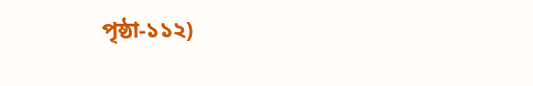পৃষ্ঠা-১১২)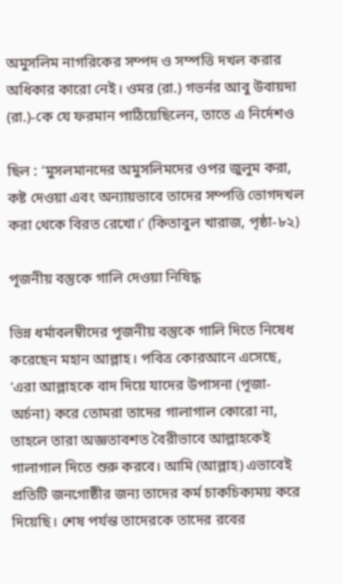অমুসলিম নাগরিকের সম্পদ ও সম্পত্তি দখল করার অধিকার কারো নেই। ওমর (রা.) গভর্নর আবু উবায়দা (রা.)-কে যে ফরমান পাঠিয়েছিলেন, তাতে এ নির্দেশও

ছিল : ‘মুসলমানদের অমুসলিমদের ওপর জুলুম করা, কষ্ট দেওয়া এবং অন্যায়ভাবে তাদের সম্পত্তি ভোগদখল করা থেকে বিরত রেখো।’ (কিতাবুল খারাজ, পৃষ্ঠা-৮২)

পূজনীয় বস্তুকে গালি দেওয়া নিষিদ্ধ

ভিন্ন ধর্মাবলম্বীদের পূজনীয় বস্তুকে গালি দিতে নিষেধ করেছেন মহান আল্লাহ। পবিত্র কোরআনে এসেছে, ‘এরা আল্লাহকে বাদ দিয়ে যাদের উপাসনা (পূজা-অর্চনা) করে তোমরা তাদের গালাগাল কোরো না, তাহলে তারা অজ্ঞতাবশত বৈরীভাবে আল্লাহকেই গালাগাল দিতে শুরু করবে। আমি (আল্লাহ) এভাবেই প্রতিটি জনগোষ্ঠীর জন্য তাদের কর্ম চাকচিক্যময় করে দিয়েছি। শেষ পর্যন্ত তাদেরকে তাদের রবের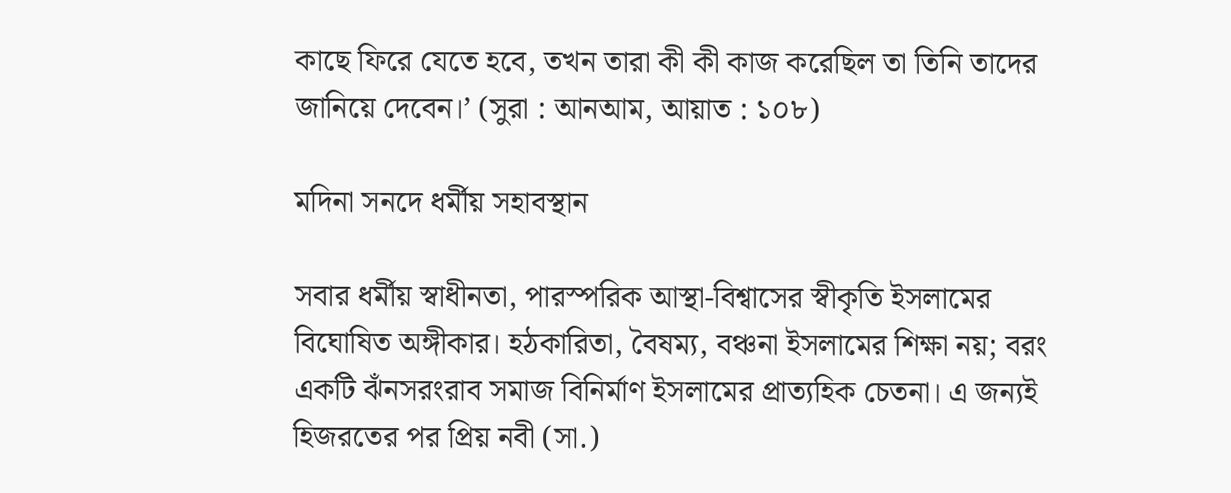কাছে ফিরে যেতে হবে, তখন তারা কী কী কাজ করেছিল তা তিনি তাদের জানিয়ে দেবেন।’ (সুরা : আনআম, আয়াত : ১০৮)

মদিনা সনদে ধর্মীয় সহাবস্থান

সবার ধর্মীয় স্বাধীনতা, পারস্পরিক আস্থা-বিশ্বাসের স্বীকৃতি ইসলামের বিঘোষিত অঙ্গীকার। হঠকারিতা, বৈষম্য, বঞ্চনা ইসলামের শিক্ষা নয়; বরং একটি ঝঁনসরংরাব সমাজ বিনির্মাণ ইসলামের প্রাত্যহিক চেতনা। এ জন্যই হিজরতের পর প্রিয় নবী (সা.)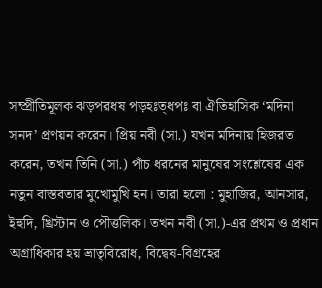সম্প্রীতিমূলক ঝড়পরধষ পড়হঃত্ধপঃ বা ঐতিহাসিক ‘মদিনা সনদ’ প্রণয়ন করেন। প্রিয় নবী (সা.) যখন মদিনায় হিজরত করেন, তখন তিনি (সা.) পাঁচ ধরনের মানুষের সংশ্লেষের এক নতুন বাস্তবতার মুখোমুখি হন। তারা হলো : মুহাজির, আনসার, ইহুদি, খ্রিস্টান ও পৌত্তলিক। তখন নবী (সা.)-এর প্রথম ও প্রধান অগ্রাধিকার হয় ভ্রাতৃবিরোধ, বিদ্বেষ-বিগ্রহের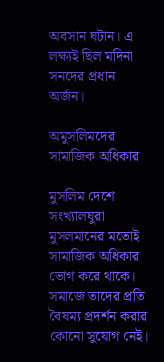অবসান ঘটান। এ লক্ষ্যই ছিল মদিনা সনদের প্রধান অর্জন।

অমুসলিমদের সামাজিক অধিকার

মুসলিম দেশে সংখ্যালঘুরা মুসলমানের মতোই সামাজিক অধিকার ভোগ করে থাকে। সমাজে তাদের প্রতি বৈষম্য প্রদর্শন করার কোনো সুযোগ নেই।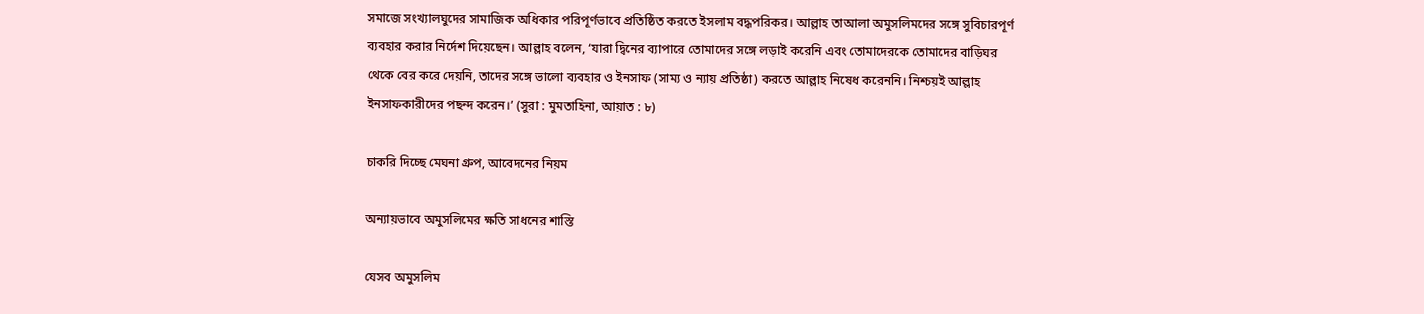সমাজে সংখ্যালঘুদের সামাজিক অধিকার পরিপূর্ণভাবে প্রতিষ্ঠিত করতে ইসলাম বদ্ধপরিকর। আল্লাহ তাআলা অমুসলিমদের সঙ্গে সুবিচারপূর্ণ ব্যবহার করার নির্দেশ দিয়েছেন। আল্লাহ বলেন, ‘যারা দ্বিনের ব্যাপারে তোমাদের সঙ্গে লড়াই করেনি এবং তোমাদেরকে তোমাদের বাড়িঘর থেকে বের করে দেয়নি, তাদের সঙ্গে ভালো ব্যবহার ও ইনসাফ (সাম্য ও ন্যায় প্রতিষ্ঠা) করতে আল্লাহ নিষেধ করেননি। নিশ্চয়ই আল্লাহ ইনসাফকারীদের পছন্দ করেন।’ (সুরা : মুমতাহিনা, আয়াত : ৮)

চাকরি দিচ্ছে মেঘনা গ্রুপ, আবেদনের নিয়ম

অন্যায়ভাবে অমুসলিমের ক্ষতি সাধনের শাস্তি

যেসব অমুসলিম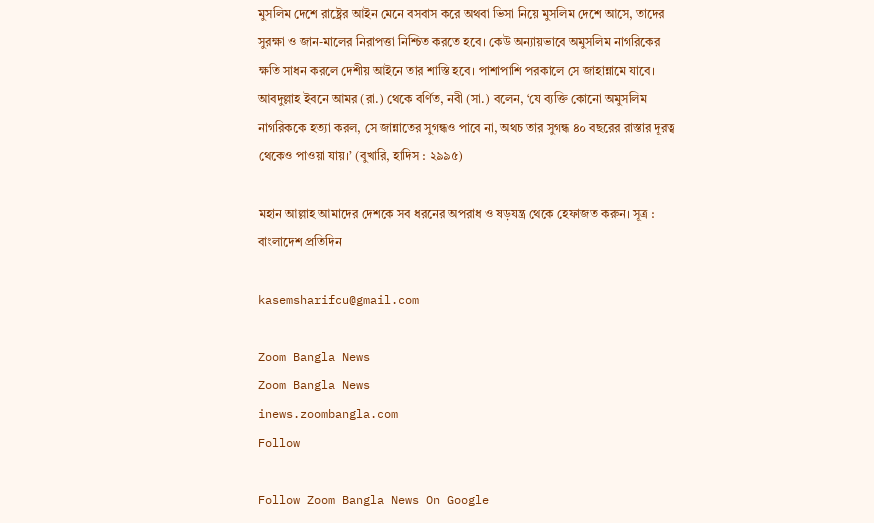মুসলিম দেশে রাষ্ট্রের আইন মেনে বসবাস করে অথবা ভিসা নিয়ে মুসলিম দেশে আসে, তাদের সুরক্ষা ও জান-মালের নিরাপত্তা নিশ্চিত করতে হবে। কেউ অন্যায়ভাবে অমুসলিম নাগরিকের ক্ষতি সাধন করলে দেশীয় আইনে তার শাস্তি হবে। পাশাপাশি পরকালে সে জাহান্নামে যাবে। আবদুল্লাহ ইবনে আমর (রা.) থেকে বর্ণিত, নবী (সা.) বলেন, ‘যে ব্যক্তি কোনো অমুসলিম নাগরিককে হত্যা করল, সে জান্নাতের সুগন্ধও পাবে না, অথচ তার সুগন্ধ ৪০ বছরের রাস্তার দূরত্ব থেকেও পাওয়া যায়।’ (বুখারি, হাদিস : ২৯৯৫)

মহান আল্লাহ আমাদের দেশকে সব ধরনের অপরাধ ও ষড়যন্ত্র থেকে হেফাজত করুন। সূত্র : বাংলাদেশ প্রতিদিন

kasemsharifcu@gmail.com

Zoom Bangla News
Zoom Bangla News
inews.zoombangla.com
Follow

Follow Zoom Bangla News On Google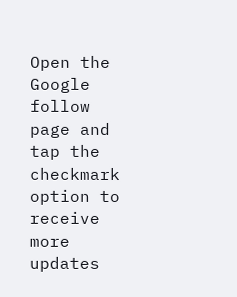Open the Google follow page and tap the checkmark option to receive more updates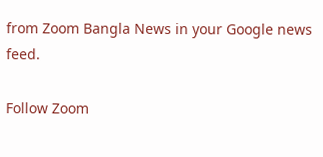from Zoom Bangla News in your Google news feed.

Follow Zoom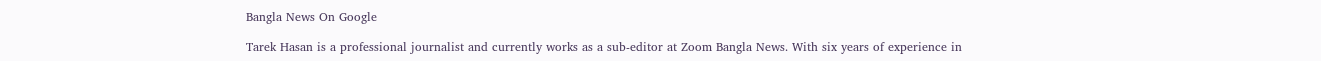Bangla News On Google

Tarek Hasan is a professional journalist and currently works as a sub-editor at Zoom Bangla News. With six years of experience in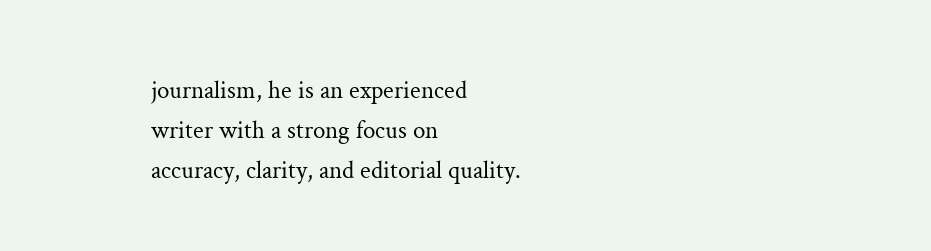journalism, he is an experienced writer with a strong focus on accuracy, clarity, and editorial quality.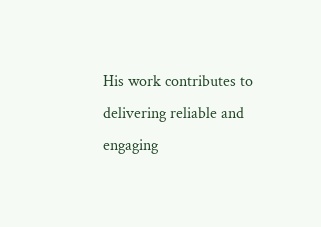His work contributes to delivering reliable and engaging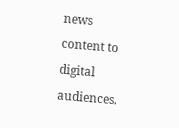news content to digital audiences.